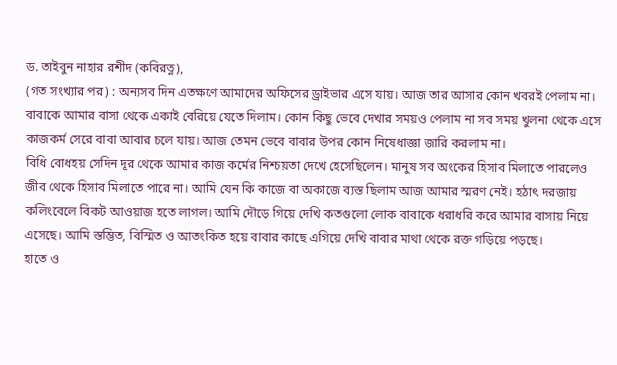ড. তাইবুন নাহার রশীদ (কবিরত্ন),
(গত সংখ্যার পর) : অন্যসব দিন এতক্ষণে আমাদের অফিসের ড্রাইভার এসে যায়। আজ তার আসার কোন খবরই পেলাম না। বাবাকে আমার বাসা থেকে একাই বেরিয়ে যেতে দিলাম। কোন কিছু ভেবে দেখার সময়ও পেলাম না সব সময় খুলনা থেকে এসে কাজকর্ম সেরে বাবা আবার চলে যায়। আজ তেমন ভেবে বাবার উপর কোন নিষেধাজ্ঞা জারি করলাম না।
বিধি বোধহয় সেদিন দূর থেকে আমার কাজ কর্মের নিশ্চয়তা দেখে হেসেছিলেন। মানুষ সব অংকের হিসাব মিলাতে পারলেও জীব থেকে হিসাব মিলাতে পারে না। আমি যেন কি কাজে বা অকাজে ব্যস্ত ছিলাম আজ আমার স্মরণ নেই। হঠাৎ দরজায় কলিংবেলে বিকট আওয়াজ হতে লাগল। আমি দৌড়ে গিয়ে দেখি কতগুলো লোক বাবাকে ধরাধরি করে আমার বাসায় নিয়ে এসেছে। আমি স্তম্ভিত, বিস্মিত ও আতংকিত হয়ে বাবার কাছে এগিয়ে দেখি বাবার মাথা থেকে রক্ত গড়িয়ে পড়ছে।
হাতে ও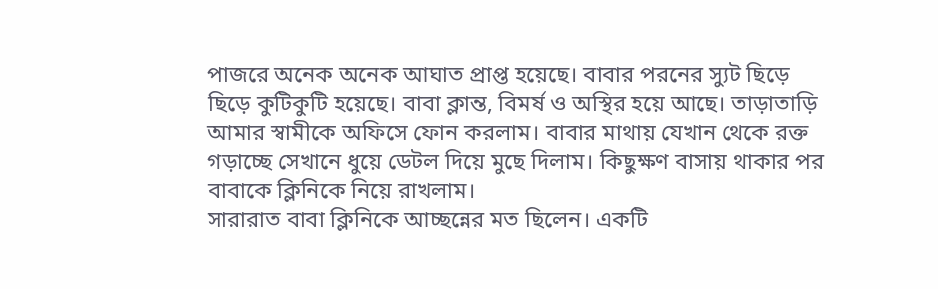পাজরে অনেক অনেক আঘাত প্রাপ্ত হয়েছে। বাবার পরনের স্যুট ছিড়ে ছিড়ে কুটিকুটি হয়েছে। বাবা ক্লান্ত, বিমর্ষ ও অস্থির হয়ে আছে। তাড়াতাড়ি আমার স্বামীকে অফিসে ফোন করলাম। বাবার মাথায় যেখান থেকে রক্ত গড়াচ্ছে সেখানে ধুয়ে ডেটল দিয়ে মুছে দিলাম। কিছুক্ষণ বাসায় থাকার পর বাবাকে ক্লিনিকে নিয়ে রাখলাম।
সারারাত বাবা ক্লিনিকে আচ্ছন্নের মত ছিলেন। একটি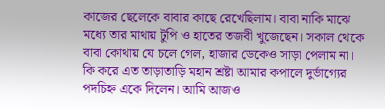কাজের ছেলেকে বাবার কাছে রেখেছিলাম। বাবা নাকি মাঝে মধ্যে তার মাথায় টুপি ও হাতের তজবী খুজেছেন। সকাল থেকে বাবা কোথায় যে চলে গেল, হাজার ডেকেও সাড়া পেলাম না। কি করে এত তাড়াতাড়ি মহান শ্রষ্টা আমার কপালে দুর্ভাগ্যের পদচিহ্ন একে দিলেন। আমি আজও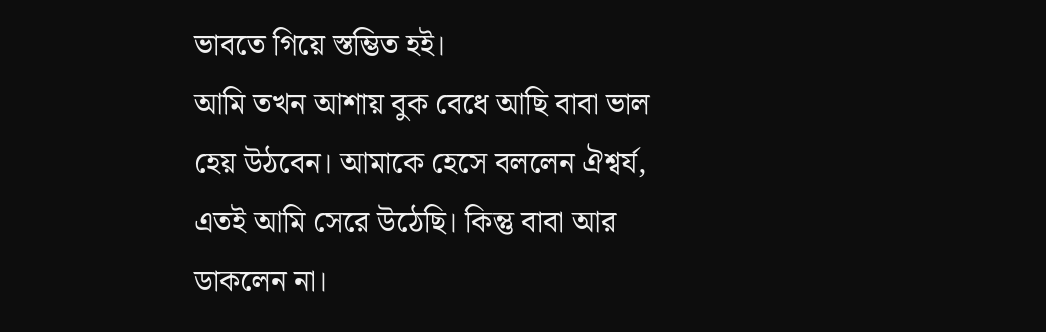ভাবতে গিয়ে স্তম্ভিত হই।
আমি তখন আশায় বুক বেধে আছি বাবা ভাল হেয় উঠবেন। আমাকে হেসে বললেন ঐশ্বর্য, এতই আমি সেরে উঠেছি। কিন্তু বাবা আর ডাকলেন না।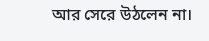আর সেরে উঠলেন না।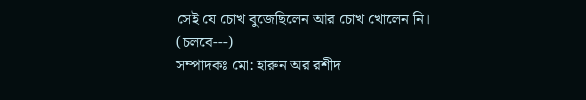সেই যে চোখ বুজেছিলেন আর চোখ খোলেন নি।
(চলবে---)
সম্পাদকঃ মো: হারুন অর রশীদ